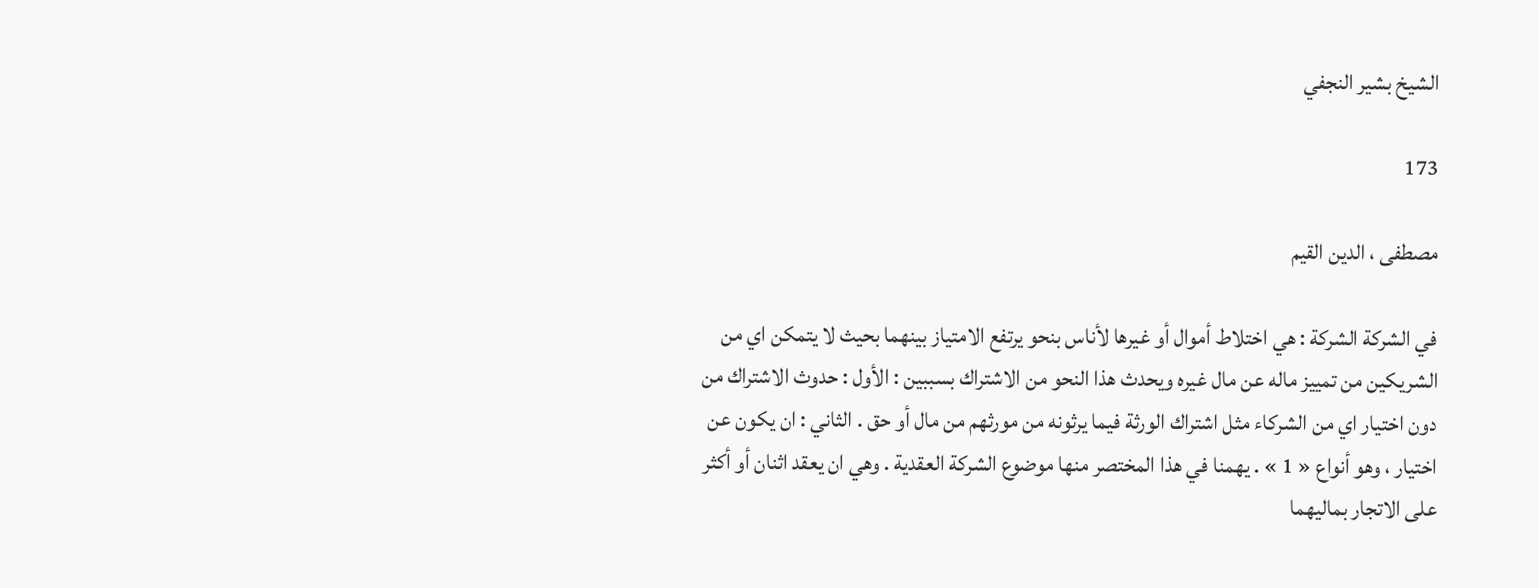الشيخ بشير النجفي

173

مصطفى ، الدين القيم

في الشركة الشركة : هي اختلاط أموال أو غيرها لأناس بنحو يرتفع الامتياز بينهما بحيث لا يتمكن اي من الشريكين من تمييز ماله عن مال غيره ويحدث هذا النحو من الاشتراك بسببين : الأول : حدوث الاشتراك من دون اختيار اي من الشركاء مثل اشتراك الورثة فيما يرثونه من مورثهم من مال أو حق . الثاني : ان يكون عن اختيار ، وهو أنواع « 1 » . يهمنا في هذا المختصر منها موضوع الشركة العقدية . وهي ان يعقد اثنان أو أكثر على الاتجار بماليهما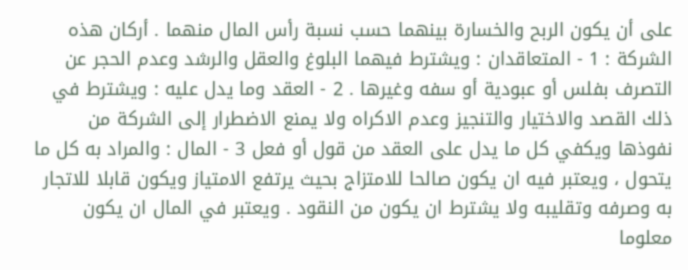على أن يكون الربح والخسارة بينهما حسب نسبة رأس المال منهما . أركان هذه الشركة : 1 - المتعاقدان : ويشترط فيهما البلوغ والعقل والرشد وعدم الحجر عن التصرف بفلس أو عبودية أو سفه وغيرها . 2 - العقد وما يدل عليه : ويشترط في ذلك القصد والاختيار والتنجيز وعدم الاكراه ولا يمنع الاضطرار إلى الشركة من نفوذها ويكفي كل ما يدل على العقد من قول أو فعل 3 - المال : والمراد به كل ما يتحول ، ويعتبر فيه ان يكون صالحا للامتزاج بحيث يرتفع الامتياز ويكون قابلا للاتجار به وصرفه وتقليبه ولا يشترط ان يكون من النقود . ويعتبر في المال ان يكون معلوما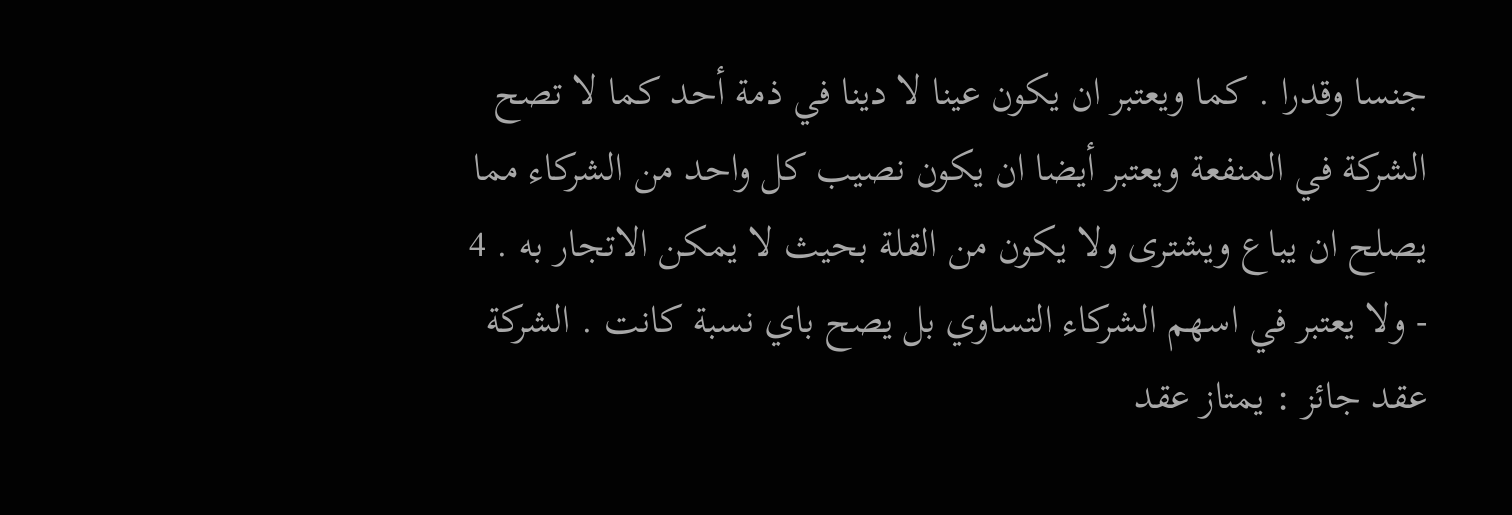جنسا وقدرا . كما ويعتبر ان يكون عينا لا دينا في ذمة أحد كما لا تصح الشركة في المنفعة ويعتبر أيضا ان يكون نصيب كل واحد من الشركاء مما يصلح ان يباع ويشترى ولا يكون من القلة بحيث لا يمكن الاتجار به . 4 - ولا يعتبر في اسهم الشركاء التساوي بل يصح باي نسبة كانت . الشركة عقد جائز : يمتاز عقد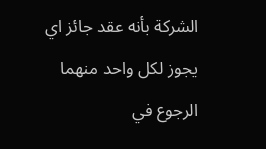الشركة بأنه عقد جائز اي يجوز لكل واحد منهما الرجوع في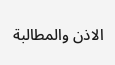الاذن والمطالبة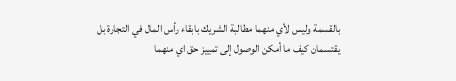بالقسمة وليس لأي منهما مطالبة الشريك بابقاء رأس المال في التجارة بل يقتسمان كيف ما أمكن الوصول إلى تمييز حق اي منهما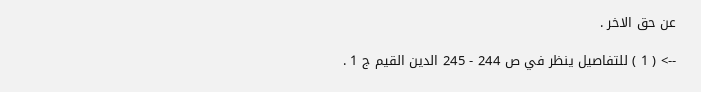عن حق الاخر .

--> ( 1 ) للتفاصيل ينظر في ص 244 - 245 الدين القيم ج 1 .